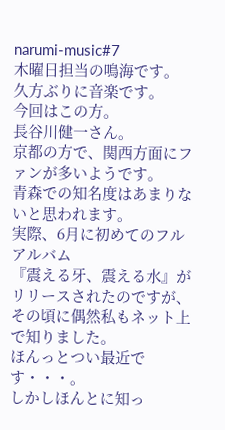narumi-music#7
木曜日担当の鳴海です。
久方ぶりに音楽です。
今回はこの方。
長谷川健一さん。
京都の方で、関西方面にファンが多いようです。
青森での知名度はあまりないと思われます。
実際、6月に初めてのフルアルバム
『震える牙、震える水』がリリースされたのですが、
その頃に偶然私もネット上で知りました。
ほんっとつい最近です・・・。
しかしほんとに知っ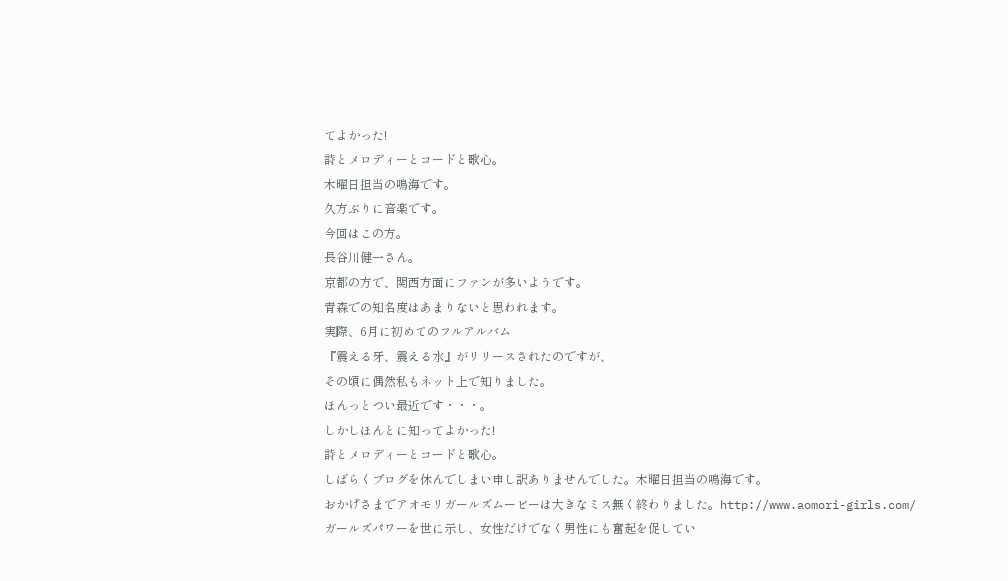てよかった!
詩とメロディーとコードと歌心。
木曜日担当の鳴海です。
久方ぶりに音楽です。
今回はこの方。
長谷川健一さん。
京都の方で、関西方面にファンが多いようです。
青森での知名度はあまりないと思われます。
実際、6月に初めてのフルアルバム
『震える牙、震える水』がリリースされたのですが、
その頃に偶然私もネット上で知りました。
ほんっとつい最近です・・・。
しかしほんとに知ってよかった!
詩とメロディーとコードと歌心。
しばらくブログを休んでしまい申し訳ありませんでした。木曜日担当の鳴海です。
おかげさまでアオモリガールズムービーは大きなミス無く終わりました。http://www.aomori-girls.com/
ガールズパワーを世に示し、女性だけでなく男性にも奮起を促してい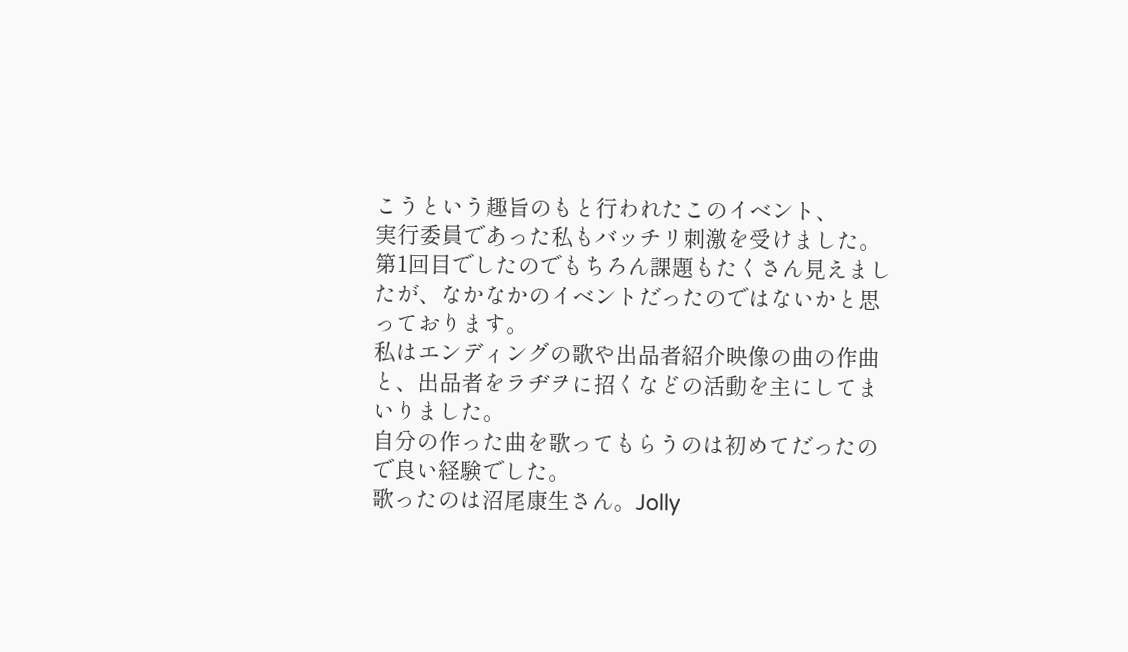こうという趣旨のもと行われたこのイベント、
実行委員であった私もバッチリ刺激を受けました。
第1回目でしたのでもちろん課題もたくさん見えましたが、なかなかのイベントだったのではないかと思っております。
私はエンディングの歌や出品者紹介映像の曲の作曲と、出品者をラヂヲに招くなどの活動を主にしてまいりました。
自分の作った曲を歌ってもらうのは初めてだったので良い経験でした。
歌ったのは沼尾康生さん。Jolly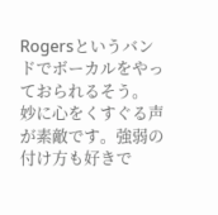Rogersというバンドでボーカルをやっておられるそう。
妙に心をくすぐる声が素敵です。強弱の付け方も好きで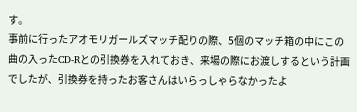す。
事前に行ったアオモリガールズマッチ配りの際、5個のマッチ箱の中にこの曲の入ったCD-Rとの引換券を入れておき、来場の際にお渡しするという計画でしたが、引換券を持ったお客さんはいらっしゃらなかったよ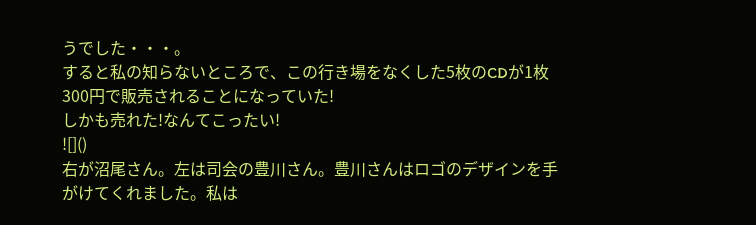うでした・・・。
すると私の知らないところで、この行き場をなくした5枚のCDが1枚300円で販売されることになっていた!
しかも売れた!なんてこったい!
![]()
右が沼尾さん。左は司会の豊川さん。豊川さんはロゴのデザインを手がけてくれました。私は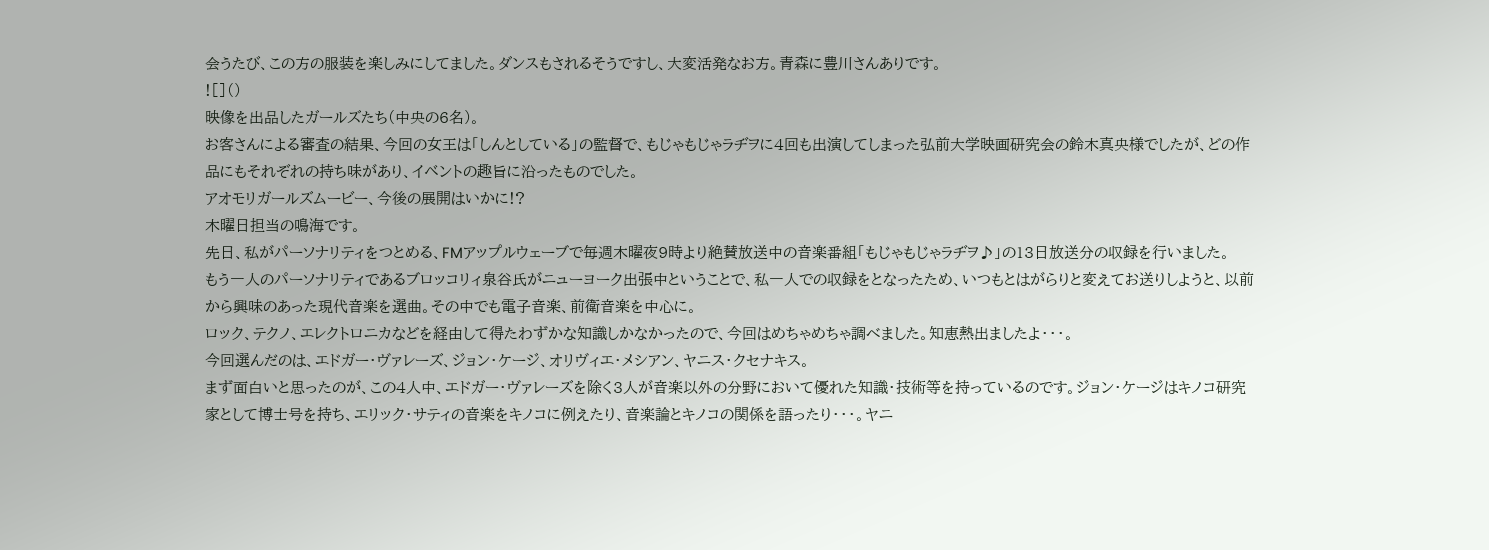会うたび、この方の服装を楽しみにしてました。ダンスもされるそうですし、大変活発なお方。青森に豊川さんありです。
![]()
映像を出品したガールズたち(中央の6名)。
お客さんによる審査の結果、今回の女王は「しんとしている」の監督で、もじゃもじゃラヂヲに4回も出演してしまった弘前大学映画研究会の鈴木真央様でしたが、どの作品にもそれぞれの持ち味があり、イベントの趣旨に沿ったものでした。
アオモリガールズムービー、今後の展開はいかに!?
木曜日担当の鳴海です。
先日、私がパーソナリティをつとめる、FMアップルウェーブで毎週木曜夜9時より絶賛放送中の音楽番組「もじゃもじゃラヂヲ♪」の13日放送分の収録を行いました。
もう一人のパーソナリティであるブロッコリィ泉谷氏がニューヨーク出張中ということで、私一人での収録をとなったため、いつもとはがらりと変えてお送りしようと、以前から興味のあった現代音楽を選曲。その中でも電子音楽、前衛音楽を中心に。
ロック、テクノ、エレクトロニカなどを経由して得たわずかな知識しかなかったので、今回はめちゃめちゃ調べました。知恵熱出ましたよ・・・。
今回選んだのは、エドガー・ヴァレーズ、ジョン・ケージ、オリヴィエ・メシアン、ヤニス・クセナキス。
まず面白いと思ったのが、この4人中、エドガー・ヴァレーズを除く3人が音楽以外の分野において優れた知識・技術等を持っているのです。ジョン・ケージはキノコ研究家として博士号を持ち、エリック・サティの音楽をキノコに例えたり、音楽論とキノコの関係を語ったり・・・。ヤニ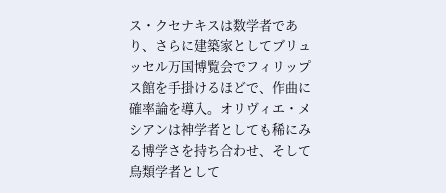ス・クセナキスは数学者であり、さらに建築家としてブリュッセル万国博覧会でフィリップス館を手掛けるほどで、作曲に確率論を導入。オリヴィエ・メシアンは神学者としても稀にみる博学さを持ち合わせ、そして鳥類学者として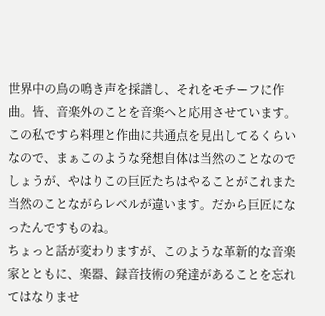世界中の鳥の鳴き声を採譜し、それをモチーフに作曲。皆、音楽外のことを音楽へと応用させています。
この私ですら料理と作曲に共通点を見出してるくらいなので、まぁこのような発想自体は当然のことなのでしょうが、やはりこの巨匠たちはやることがこれまた当然のことながらレベルが違います。だから巨匠になったんですものね。
ちょっと話が変わりますが、このような革新的な音楽家とともに、楽器、録音技術の発達があることを忘れてはなりませ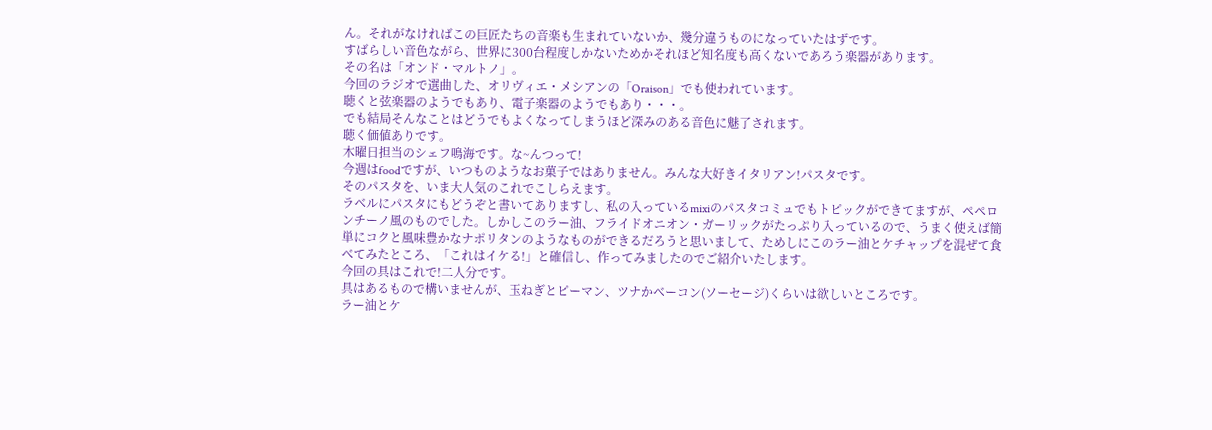ん。それがなければこの巨匠たちの音楽も生まれていないか、幾分違うものになっていたはずです。
すばらしい音色ながら、世界に300台程度しかないためかそれほど知名度も高くないであろう楽器があります。
その名は「オンド・マルトノ」。
今回のラジオで選曲した、オリヴィエ・メシアンの「Oraison」でも使われています。
聴くと弦楽器のようでもあり、電子楽器のようでもあり・・・。
でも結局そんなことはどうでもよくなってしまうほど深みのある音色に魅了されます。
聴く価値ありです。
木曜日担当のシェフ鳴海です。な~んつって!
今週はfoodですが、いつものようなお菓子ではありません。みんな大好きイタリアン!パスタです。
そのパスタを、いま大人気のこれでこしらえます。
ラベルにパスタにもどうぞと書いてありますし、私の入っているmixiのパスタコミュでもトピックができてますが、ペペロンチーノ風のものでした。しかしこのラー油、フライドオニオン・ガーリックがたっぷり入っているので、うまく使えば簡単にコクと風味豊かなナポリタンのようなものができるだろうと思いまして、ためしにこのラー油とケチャップを混ぜて食べてみたところ、「これはイケる!」と確信し、作ってみましたのでご紹介いたします。
今回の具はこれで!二人分です。
具はあるもので構いませんが、玉ねぎとピーマン、ツナかベーコン(ソーセージ)くらいは欲しいところです。
ラー油とケ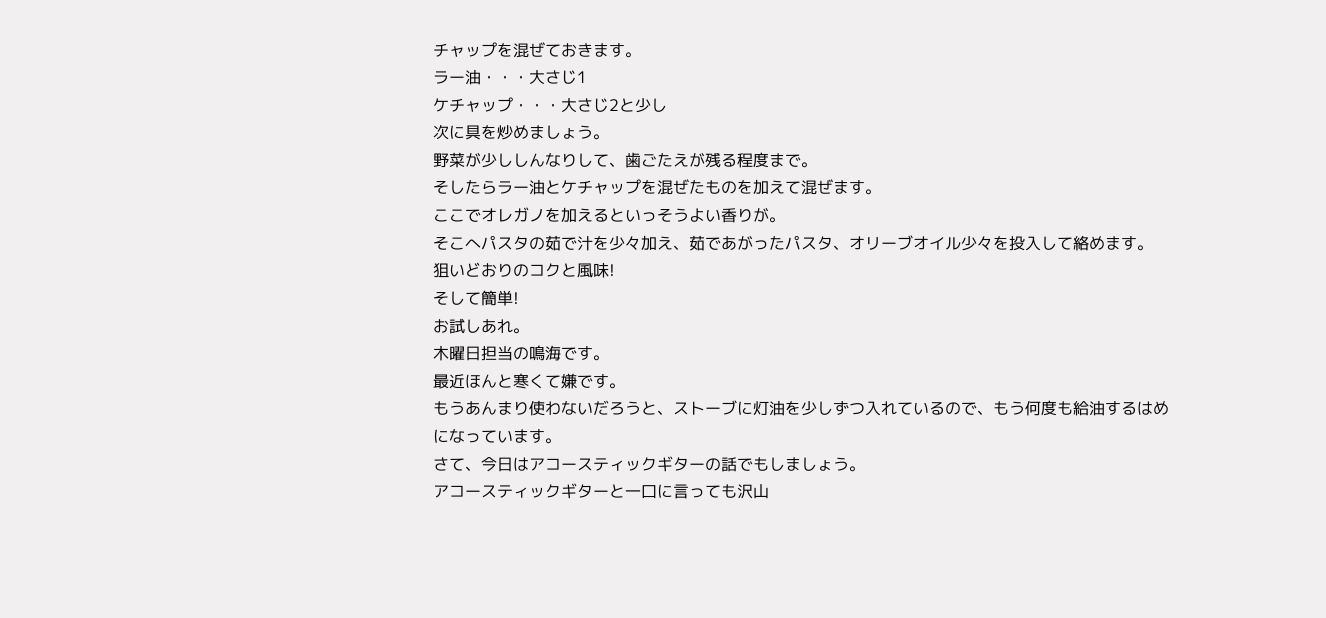チャップを混ぜておきます。
ラー油・・・大さじ1
ケチャップ・・・大さじ2と少し
次に具を炒めましょう。
野菜が少ししんなりして、歯ごたえが残る程度まで。
そしたらラー油とケチャップを混ぜたものを加えて混ぜます。
ここでオレガノを加えるといっそうよい香りが。
そこへパスタの茹で汁を少々加え、茹であがったパスタ、オリーブオイル少々を投入して絡めます。
狙いどおりのコクと風味!
そして簡単!
お試しあれ。
木曜日担当の鳴海です。
最近ほんと寒くて嫌です。
もうあんまり使わないだろうと、ストーブに灯油を少しずつ入れているので、もう何度も給油するはめになっています。
さて、今日はアコースティックギターの話でもしましょう。
アコースティックギターと一口に言っても沢山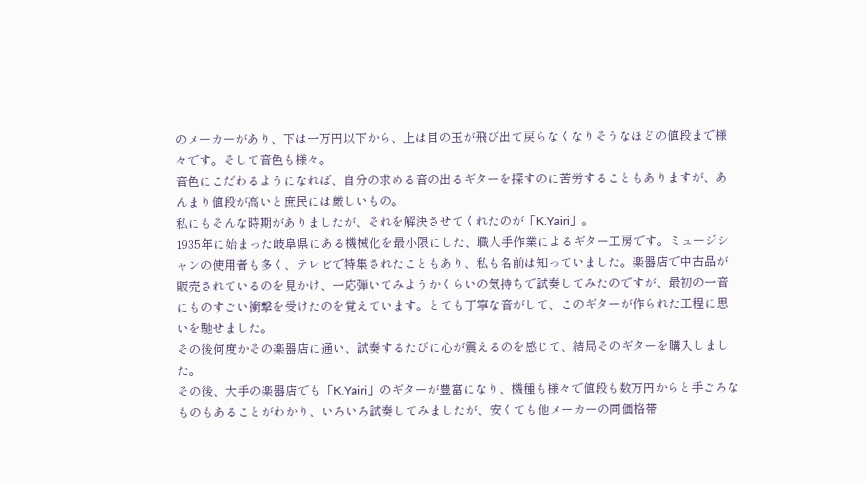のメーカーがあり、下は一万円以下から、上は目の玉が飛び出て戻らなくなりそうなほどの値段まで様々です。そして音色も様々。
音色にこだわるようになれば、自分の求める音の出るギターを探すのに苦労することもありますが、あんまり値段が高いと庶民には厳しいもの。
私にもそんな時期がありましたが、それを解決させてくれたのが「K.Yairi」。
1935年に始まった岐阜県にある機械化を最小限にした、職人手作業によるギター工房です。ミュージシャンの使用者も多く、テレビで特集されたこともあり、私も名前は知っていました。楽器店で中古品が販売されているのを見かけ、一応弾いてみようかくらいの気持ちで試奏してみたのですが、最初の一音にものすごい衝撃を受けたのを覚えています。とても丁寧な音がして、このギターが作られた工程に思いを馳せました。
その後何度かその楽器店に通い、試奏するたびに心が震えるのを感じて、結局そのギターを購入しました。
その後、大手の楽器店でも「K.Yairi」のギターが豊富になり、機種も様々で値段も数万円からと手ごろなものもあることがわかり、いろいろ試奏してみましたが、安くても他メーカーの同価格帯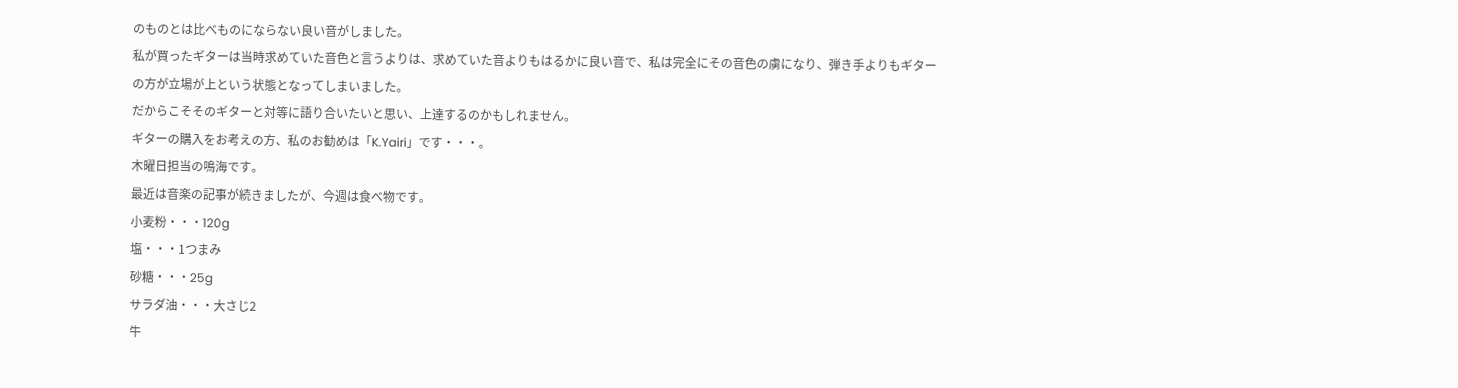のものとは比べものにならない良い音がしました。
私が買ったギターは当時求めていた音色と言うよりは、求めていた音よりもはるかに良い音で、私は完全にその音色の虜になり、弾き手よりもギターの方が立場が上という状態となってしまいました。
だからこそそのギターと対等に語り合いたいと思い、上達するのかもしれません。
ギターの購入をお考えの方、私のお勧めは「K.Yairi」です・・・。
木曜日担当の鳴海です。
最近は音楽の記事が続きましたが、今週は食べ物です。
小麦粉・・・120g
塩・・・1つまみ
砂糖・・・25g
サラダ油・・・大さじ2
牛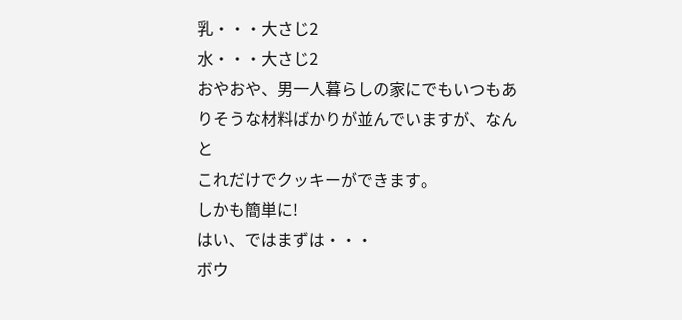乳・・・大さじ2
水・・・大さじ2
おやおや、男一人暮らしの家にでもいつもありそうな材料ばかりが並んでいますが、なんと
これだけでクッキーができます。
しかも簡単に!
はい、ではまずは・・・
ボウ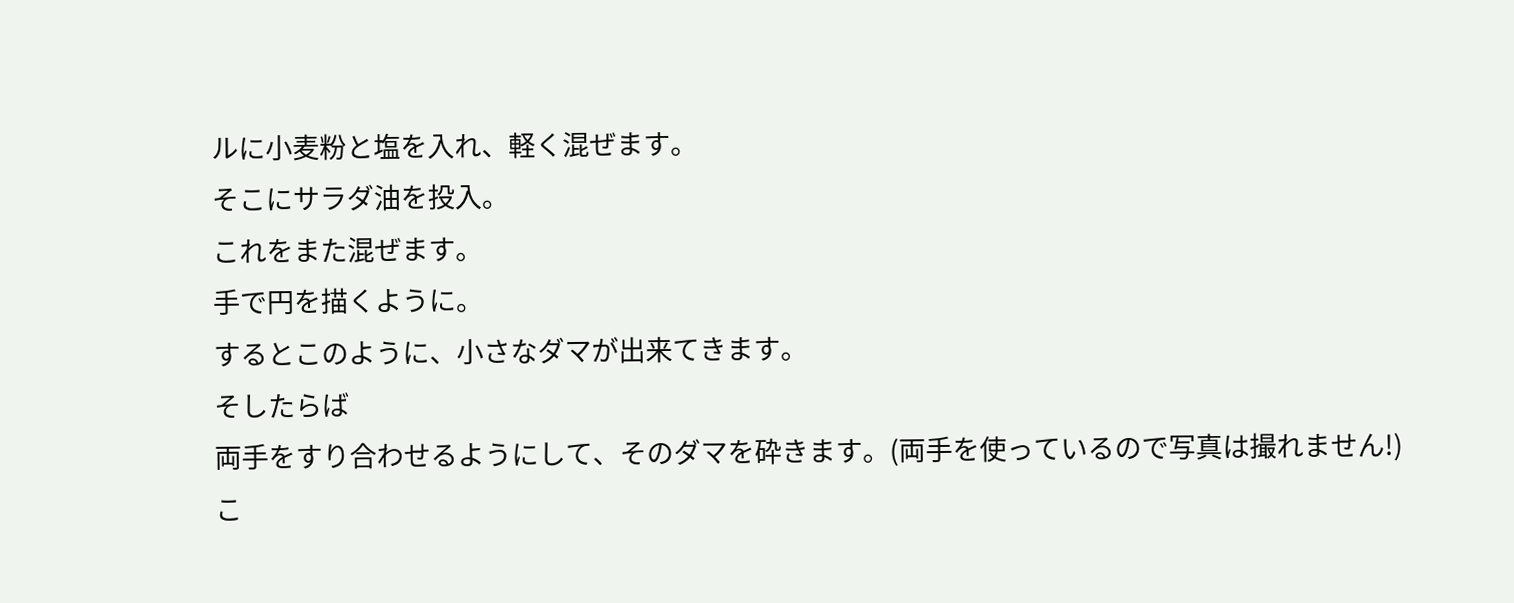ルに小麦粉と塩を入れ、軽く混ぜます。
そこにサラダ油を投入。
これをまた混ぜます。
手で円を描くように。
するとこのように、小さなダマが出来てきます。
そしたらば
両手をすり合わせるようにして、そのダマを砕きます。(両手を使っているので写真は撮れません!)
こ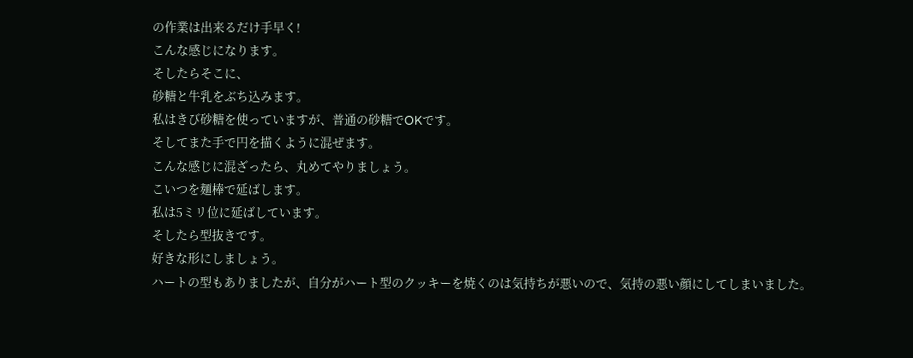の作業は出来るだけ手早く!
こんな感じになります。
そしたらそこに、
砂糖と牛乳をぶち込みます。
私はきび砂糖を使っていますが、普通の砂糖でOKです。
そしてまた手で円を描くように混ぜます。
こんな感じに混ざったら、丸めてやりましょう。
こいつを麺棒で延ばします。
私は5ミリ位に延ばしています。
そしたら型抜きです。
好きな形にしましょう。
ハートの型もありましたが、自分がハート型のクッキーを焼くのは気持ちが悪いので、気持の悪い顔にしてしまいました。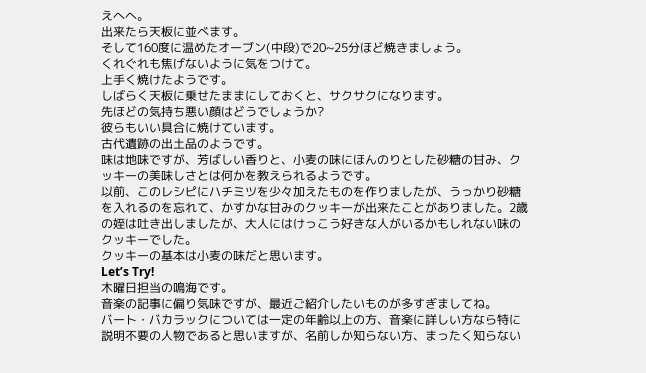えへへ。
出来たら天板に並べます。
そして160度に温めたオーブン(中段)で20~25分ほど焼きましょう。
くれぐれも焦げないように気をつけて。
上手く焼けたようです。
しばらく天板に乗せたままにしておくと、サクサクになります。
先ほどの気持ち悪い顔はどうでしょうか?
彼らもいい具合に焼けています。
古代遺跡の出土品のようです。
味は地味ですが、芳ばしい香りと、小麦の味にほんのりとした砂糖の甘み、クッキーの美味しさとは何かを教えられるようです。
以前、このレシピにハチミツを少々加えたものを作りましたが、うっかり砂糖を入れるのを忘れて、かすかな甘みのクッキーが出来たことがありました。2歳の姪は吐き出しましたが、大人にはけっこう好きな人がいるかもしれない味のクッキーでした。
クッキーの基本は小麦の味だと思います。
Let’s Try!
木曜日担当の鳴海です。
音楽の記事に偏り気味ですが、最近ご紹介したいものが多すぎましてね。
バート・バカラックについては一定の年齢以上の方、音楽に詳しい方なら特に説明不要の人物であると思いますが、名前しか知らない方、まったく知らない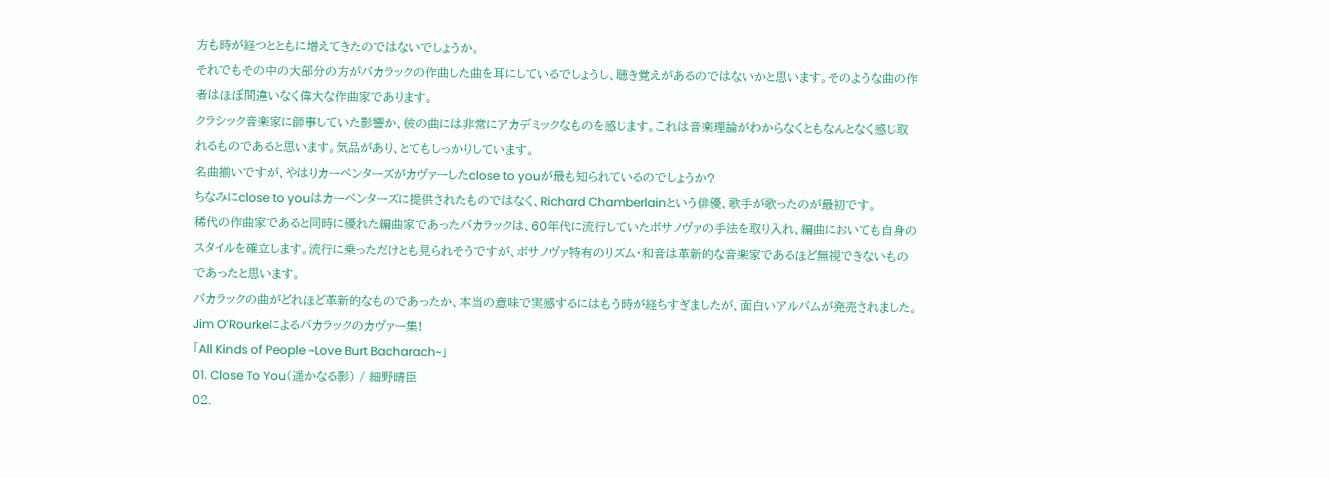方も時が経つとともに増えてきたのではないでしょうか。
それでもその中の大部分の方がバカラックの作曲した曲を耳にしているでしょうし、聴き覚えがあるのではないかと思います。そのような曲の作者はほぼ間違いなく偉大な作曲家であります。
クラシック音楽家に師事していた影響か、彼の曲には非常にアカデミックなものを感じます。これは音楽理論がわからなくともなんとなく感じ取れるものであると思います。気品があり、とてもしっかりしています。
名曲揃いですが、やはりカーペンターズがカヴァーしたclose to youが最も知られているのでしょうか?
ちなみにclose to youはカーペンターズに提供されたものではなく、Richard Chamberlainという俳優、歌手が歌ったのが最初です。
稀代の作曲家であると同時に優れた編曲家であったバカラックは、60年代に流行していたボサノヴァの手法を取り入れ、編曲においても自身のスタイルを確立します。流行に乗っただけとも見られそうですが、ボサノヴァ特有のリズム・和音は革新的な音楽家であるほど無視できないものであったと思います。
バカラックの曲がどれほど革新的なものであったか、本当の意味で実感するにはもう時が経ちすぎましたが、面白いアルバムが発売されました。
Jim O’Rourkeによるバカラックのカヴァー集!
「All Kinds of People ~Love Burt Bacharach~」
01. Close To You(遥かなる影) / 細野晴臣
02.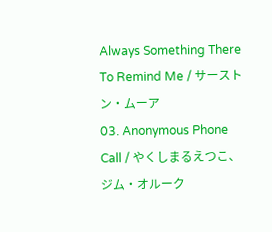Always Something There To Remind Me / サーストン・ムーア
03. Anonymous Phone Call / やくしまるえつこ、ジム・オルーク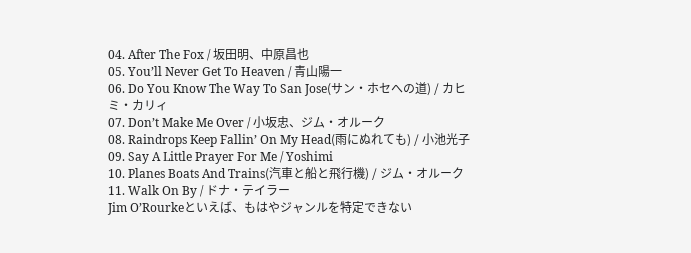04. After The Fox / 坂田明、中原昌也
05. You’ll Never Get To Heaven / 青山陽一
06. Do You Know The Way To San Jose(サン・ホセへの道) / カヒミ・カリィ
07. Don’t Make Me Over / 小坂忠、ジム・オルーク
08. Raindrops Keep Fallin’ On My Head(雨にぬれても) / 小池光子
09. Say A Little Prayer For Me / Yoshimi
10. Planes Boats And Trains(汽車と船と飛行機) / ジム・オルーク
11. Walk On By / ドナ・テイラー
Jim O’Rourkeといえば、もはやジャンルを特定できない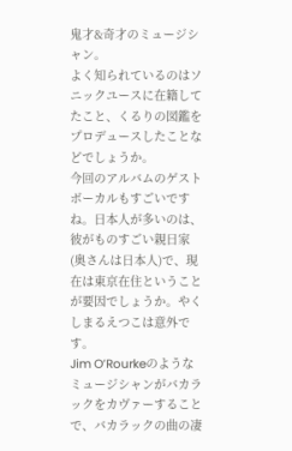鬼才&奇才のミュージシャン。
よく知られているのはソニックユースに在籍してたこと、くるりの図鑑をプロデュースしたことなどでしょうか。
今回のアルバムのゲストボーカルもすごいですね。日本人が多いのは、彼がものすごい親日家(奥さんは日本人)で、現在は東京在住ということが要因でしょうか。やくしまるえつこは意外です。
Jim O’Rourkeのようなミュージシャンがバカラックをカヴァーすることで、バカラックの曲の凄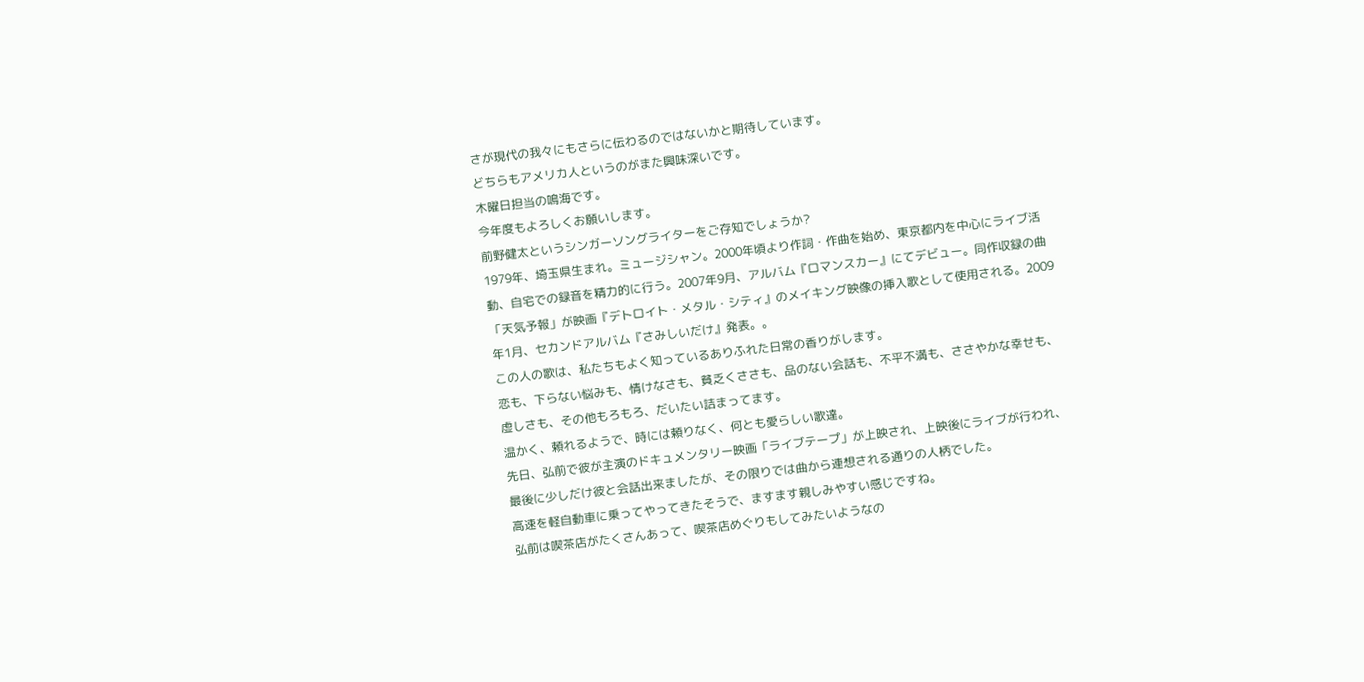さが現代の我々にもさらに伝わるのではないかと期待しています。
どちらもアメリカ人というのがまた興味深いです。
木曜日担当の鳴海です。
今年度もよろしくお願いします。
前野健太というシンガーソングライターをご存知でしょうか?
1979年、埼玉県生まれ。ミュージシャン。2000年頃より作詞・作曲を始め、東京都内を中心にライブ活動、自宅での録音を精力的に行う。2007年9月、アルバム『ロマンスカー』にてデビュー。同作収録の曲「天気予報」が映画『デトロイト・メタル・シティ』のメイキング映像の挿入歌として使用される。2009年1月、セカンドアルバム『さみしいだけ』発表。。
この人の歌は、私たちもよく知っているありふれた日常の香りがします。
恋も、下らない悩みも、情けなさも、貧乏くささも、品のない会話も、不平不満も、ささやかな幸せも、虚しさも、その他もろもろ、だいたい詰まってます。
温かく、頼れるようで、時には頼りなく、何とも愛らしい歌達。
先日、弘前で彼が主演のドキュメンタリー映画「ライブテープ」が上映され、上映後にライブが行われ、最後に少しだけ彼と会話出来ましたが、その限りでは曲から連想される通りの人柄でした。
高速を軽自動車に乗ってやってきたそうで、ますます親しみやすい感じですね。
弘前は喫茶店がたくさんあって、喫茶店めぐりもしてみたいようなの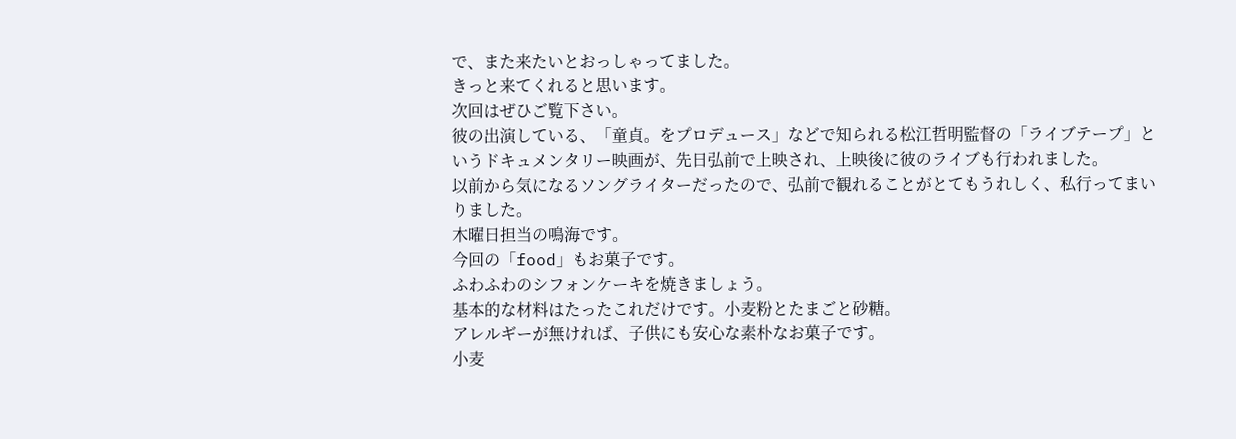で、また来たいとおっしゃってました。
きっと来てくれると思います。
次回はぜひご覧下さい。
彼の出演している、「童貞。をプロデュース」などで知られる松江哲明監督の「ライブテープ」というドキュメンタリー映画が、先日弘前で上映され、上映後に彼のライブも行われました。
以前から気になるソングライターだったので、弘前で観れることがとてもうれしく、私行ってまいりました。
木曜日担当の鳴海です。
今回の「food」もお菓子です。
ふわふわのシフォンケーキを焼きましょう。
基本的な材料はたったこれだけです。小麦粉とたまごと砂糖。
アレルギーが無ければ、子供にも安心な素朴なお菓子です。
小麦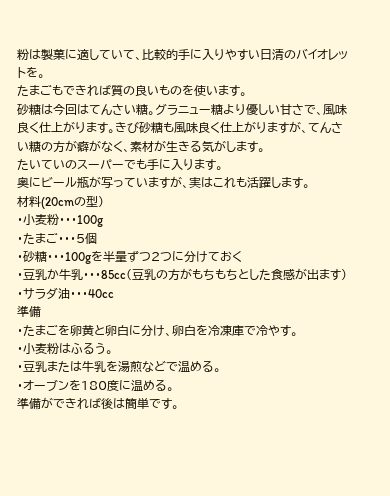粉は製菓に適していて、比較的手に入りやすい日清のバイオレットを。
たまごもできれば質の良いものを使います。
砂糖は今回はてんさい糖。グラニュー糖より優しい甘さで、風味良く仕上がります。きび砂糖も風味良く仕上がりますが、てんさい糖の方が癖がなく、素材が生きる気がします。
たいていのスーパーでも手に入ります。
奥にビール瓶が写っていますが、実はこれも活躍します。
材料(20cmの型)
・小麦粉・・・100g
・たまご・・・5個
・砂糖・・・100gを半量ずつ2つに分けておく
・豆乳か牛乳・・・85cc(豆乳の方がもちもちとした食感が出ます)
・サラダ油・・・40cc
準備
・たまごを卵黄と卵白に分け、卵白を冷凍庫で冷やす。
・小麦粉はふるう。
・豆乳または牛乳を湯煎などで温める。
・オーブンを180度に温める。
準備ができれば後は簡単です。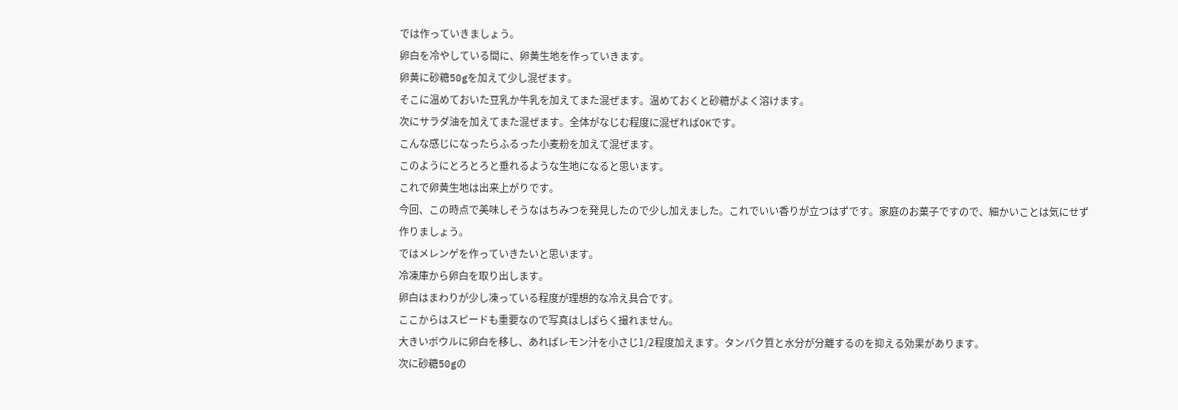では作っていきましょう。
卵白を冷やしている間に、卵黄生地を作っていきます。
卵黄に砂糖50gを加えて少し混ぜます。
そこに温めておいた豆乳か牛乳を加えてまた混ぜます。温めておくと砂糖がよく溶けます。
次にサラダ油を加えてまた混ぜます。全体がなじむ程度に混ぜればOKです。
こんな感じになったらふるった小麦粉を加えて混ぜます。
このようにとろとろと垂れるような生地になると思います。
これで卵黄生地は出来上がりです。
今回、この時点で美味しそうなはちみつを発見したので少し加えました。これでいい香りが立つはずです。家庭のお菓子ですので、細かいことは気にせず作りましょう。
ではメレンゲを作っていきたいと思います。
冷凍庫から卵白を取り出します。
卵白はまわりが少し凍っている程度が理想的な冷え具合です。
ここからはスピードも重要なので写真はしばらく撮れません。
大きいボウルに卵白を移し、あればレモン汁を小さじ1/2程度加えます。タンパク質と水分が分離するのを抑える効果があります。
次に砂糖50gの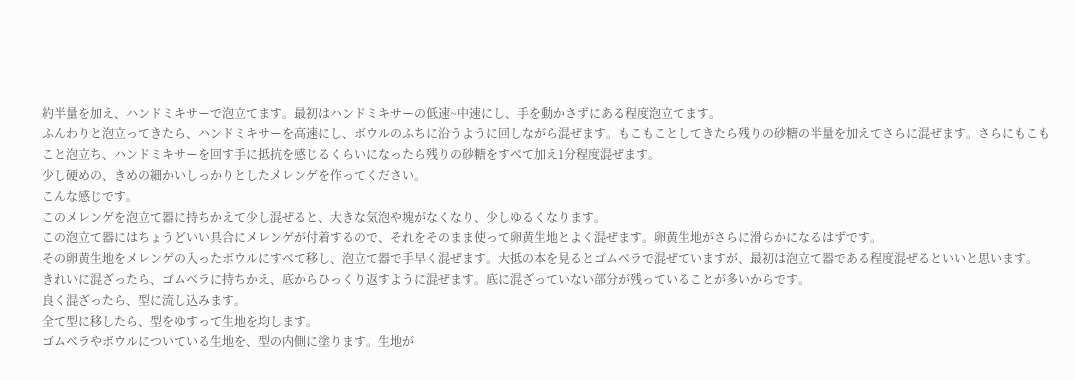約半量を加え、ハンドミキサーで泡立てます。最初はハンドミキサーの低速~中速にし、手を動かさずにある程度泡立てます。
ふんわりと泡立ってきたら、ハンドミキサーを高速にし、ボウルのふちに沿うように回しながら混ぜます。もこもことしてきたら残りの砂糖の半量を加えてさらに混ぜます。さらにもこもこと泡立ち、ハンドミキサーを回す手に抵抗を感じるくらいになったら残りの砂糖をすべて加え1分程度混ぜます。
少し硬めの、きめの細かいしっかりとしたメレンゲを作ってください。
こんな感じです。
このメレンゲを泡立て器に持ちかえて少し混ぜると、大きな気泡や塊がなくなり、少しゆるくなります。
この泡立て器にはちょうどいい具合にメレンゲが付着するので、それをそのまま使って卵黄生地とよく混ぜます。卵黄生地がさらに滑らかになるはずです。
その卵黄生地をメレンゲの入ったボウルにすべて移し、泡立て器で手早く混ぜます。大抵の本を見るとゴムベラで混ぜていますが、最初は泡立て器である程度混ぜるといいと思います。
きれいに混ざったら、ゴムベラに持ちかえ、底からひっくり返すように混ぜます。底に混ざっていない部分が残っていることが多いからです。
良く混ざったら、型に流し込みます。
全て型に移したら、型をゆすって生地を均します。
ゴムベラやボウルについている生地を、型の内側に塗ります。生地が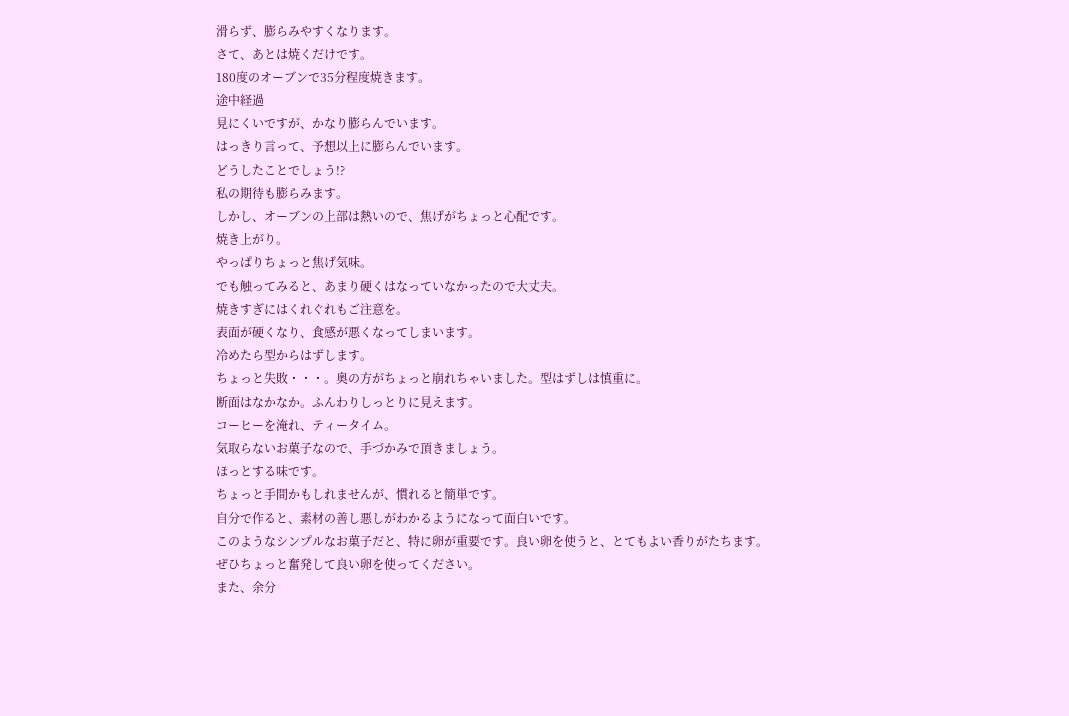滑らず、膨らみやすくなります。
さて、あとは焼くだけです。
180度のオーブンで35分程度焼きます。
途中経過
見にくいですが、かなり膨らんでいます。
はっきり言って、予想以上に膨らんでいます。
どうしたことでしょう!?
私の期待も膨らみます。
しかし、オーブンの上部は熱いので、焦げがちょっと心配です。
焼き上がり。
やっぱりちょっと焦げ気味。
でも触ってみると、あまり硬くはなっていなかったので大丈夫。
焼きすぎにはくれぐれもご注意を。
表面が硬くなり、食感が悪くなってしまいます。
冷めたら型からはずします。
ちょっと失敗・・・。奥の方がちょっと崩れちゃいました。型はずしは慎重に。
断面はなかなか。ふんわりしっとりに見えます。
コーヒーを淹れ、ティータイム。
気取らないお菓子なので、手づかみで頂きましょう。
ほっとする味です。
ちょっと手間かもしれませんが、慣れると簡単です。
自分で作ると、素材の善し悪しがわかるようになって面白いです。
このようなシンプルなお菓子だと、特に卵が重要です。良い卵を使うと、とてもよい香りがたちます。
ぜひちょっと奮発して良い卵を使ってください。
また、余分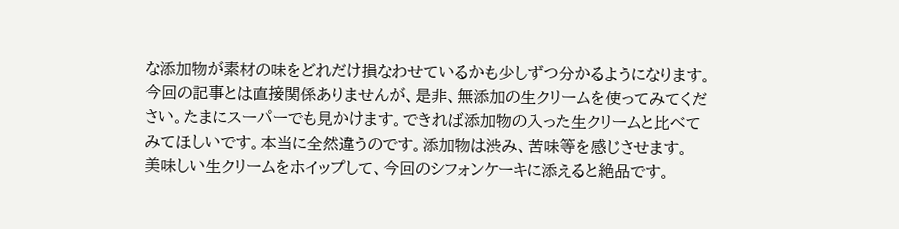な添加物が素材の味をどれだけ損なわせているかも少しずつ分かるようになります。
今回の記事とは直接関係ありませんが、是非、無添加の生クリームを使ってみてください。たまにスーパーでも見かけます。できれば添加物の入った生クリームと比べてみてほしいです。本当に全然違うのです。添加物は渋み、苦味等を感じさせます。
美味しい生クリームをホイップして、今回のシフォンケーキに添えると絶品です。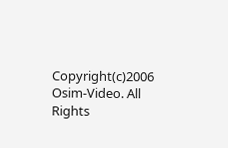Copyright(c)2006 Osim-Video. All Rights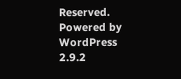Reserved. Powered by WordPress 2.9.2